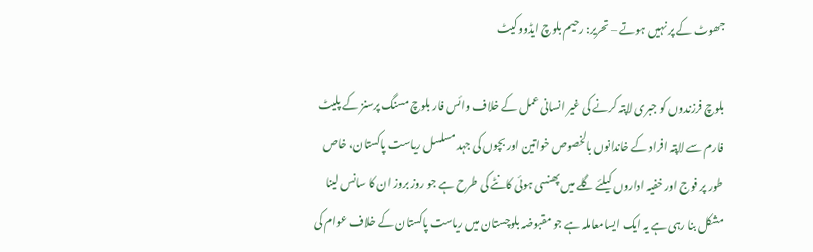جھوٹ کے پر نہیں ہوتے – تحریر: رحیم بلوچ ایڈووکیٹ

بلوچ فرزندوں کو جبری لاپتہ کرنے کی غیر انسانی عمل کے خلاف وائس فار بلوچ مسنگ پرسنز کے پلیٹ فارم سے لاپتہ افراد کے خاندانوں بالخصوص خواتین اور بچوں کی جہد مسلسل ریاست پاکستان، خاص طور پر فوج اور خفیہ اداروں کیلئے گلے میں پھنسی ہوئی کانٹے کی طرح ہے جو روز بروز ان کا سانس لینا مشکل بنا رہی ہے یہ ایک ایسامعاملہ ہے جو مقبوضہ بلوچستان میں ریاست پاکستان کے خلاف عوام کی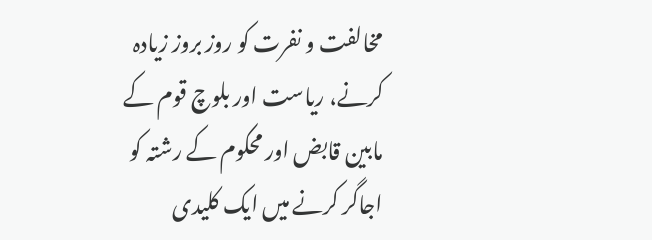مخالفت و نفرت کو روز بروز زیادہ کرنے، ریاست اور بلوچ قوم کے مابین قابض اور محکوم کے رشتہ کو اجاگر کرنے میں ایک کلیدی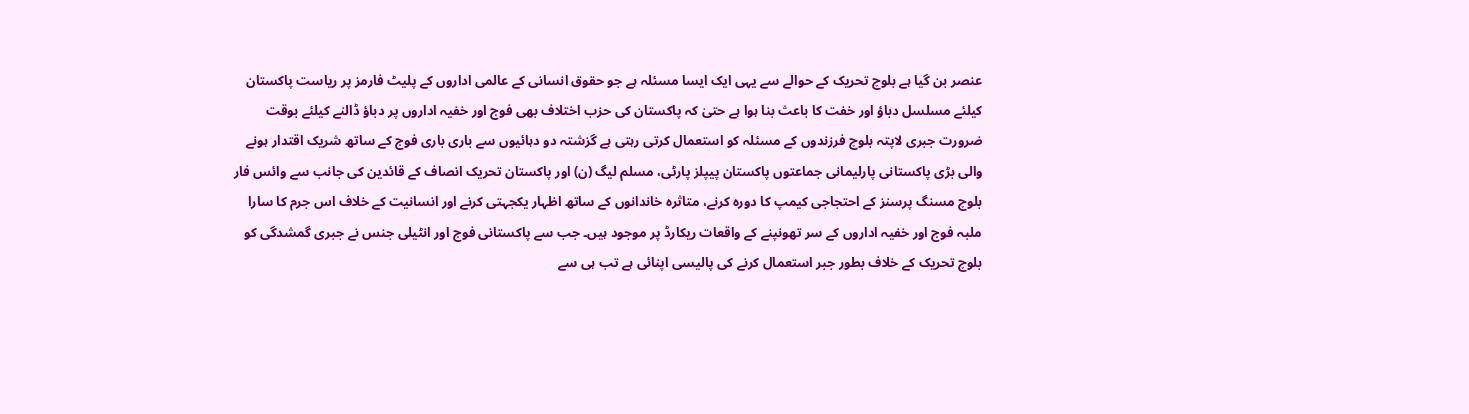عنصر بن گیا ہے بلوچ تحریک کے حوالے سے یہی ایک ایسا مسئلہ ہے جو حقوق انسانی کے عالمی اداروں کے پلیٹ فارمز پر ریاست پاکستان کیلئے مسلسل دباؤ اور خفت کا باعث بنا ہوا ہے حتیٰ کہ پاکستان کی حزب اختلاف بھی فوج اور خفیہ اداروں پر دباؤ ڈالنے کیلئے بوقت ضرورت جبری لاپتہ بلوچ فرزندوں کے مسئلہ کو استعمال کرتی رہتی ہے گزشتہ دو دہائیوں سے باری باری فوج کے ساتھ شریک اقتدار ہونے والی بڑی پاکستانی پارلیمانی جماعتوں پاکستان پیپلز پارٹی، مسلم لیگ (ن) اور پاکستان تحریک انصاف کے قائدین کی جانب سے وائس فار بلوچ مسنگ پرسنز کے احتجاجی کیمپ کا دورہ کرنے، متاثرہ خاندانوں کے ساتھ اظہار یکجہتی کرنے اور انسانیت کے خلاف اس جرم کا سارا ملبہ فوج اور خفیہ اداروں کے سر تھونپنے کے واقعات ریکارڈ پر موجود ہیں۔ جب سے پاکستانی فوج اور انٹیلی جنس نے جبری گمشدگی کو بلوچ تحریک کے خلاف بطور جبر استعمال کرنے کی پالیسی اپنائی ہے تب ہی سے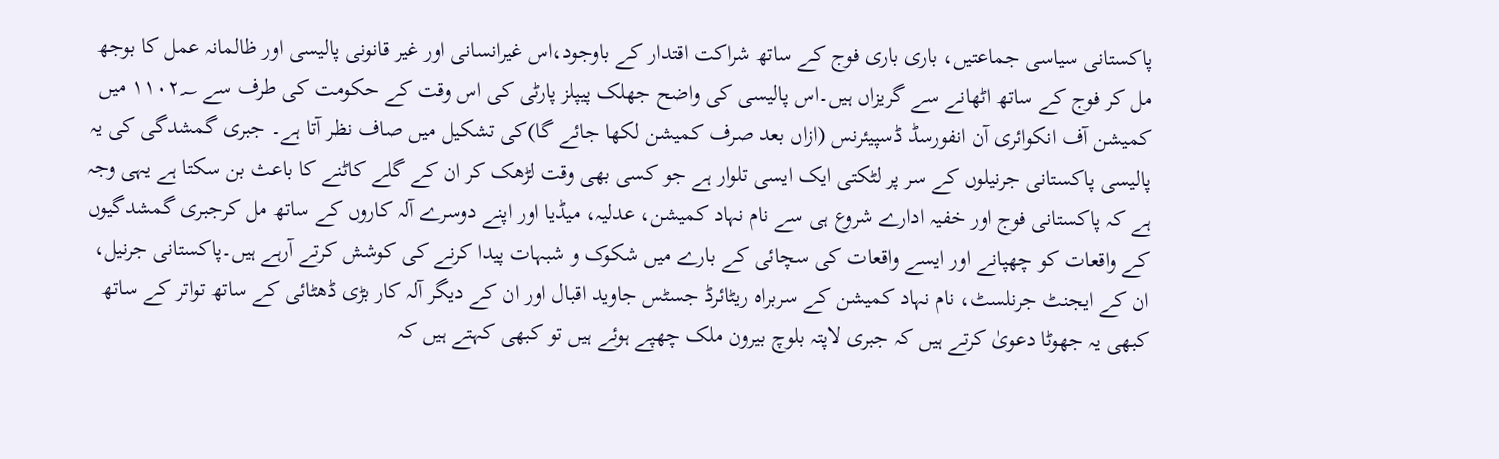پاکستانی سیاسی جماعتیں، باری باری فوج کے ساتھ شراکت اقتدار کے باوجود،اس غیرانسانی اور غیر قانونی پالیسی اور ظالمانہ عمل کا بوجھ مل کر فوج کے ساتھ اٹھانے سے گریزاں ہیں۔اس پالیسی کی واضح جھلک پیپلز پارٹی کی اس وقت کے حکومت کی طرف سے ۱۱۰۲؁ میں کمیشن آف انکوائری آن انفورسڈ ڈسپیئرنس (ازاں بعد صرف کمیشن لکھا جائے گا)کی تشکیل میں صاف نظر آتا ہے۔ جبری گمشدگی کی یہ پالیسی پاکستانی جرنیلوں کے سر پر لٹکتی ایک ایسی تلوار ہے جو کسی بھی وقت لڑھک کر ان کے گلے کاٹنے کا باعث بن سکتا ہے یہی وجہ ہے کہ پاکستانی فوج اور خفیہ ادارے شروع ہی سے نام نہاد کمیشن، عدلیہ، میڈیا اور اپنے دوسرے آلہ کاروں کے ساتھ مل کرجبری گمشدگیوں کے واقعات کو چھپانے اور ایسے واقعات کی سچائی کے بارے میں شکوک و شبہات پیدا کرنے کی کوشش کرتے آرہے ہیں۔پاکستانی جرنیل، ان کے ایجنٹ جرنلسٹ، نام نہاد کمیشن کے سربراہ ریٹائرڈ جسٹس جاوید اقبال اور ان کے دیگر آلہ کار بڑی ڈھٹائی کے ساتھ تواتر کے ساتھ کبھی یہ جھوٹا دعویٰ کرتے ہیں کہ جبری لاپتہ بلوچ بیرون ملک چھپے ہوئے ہیں تو کبھی کہتے ہیں کہ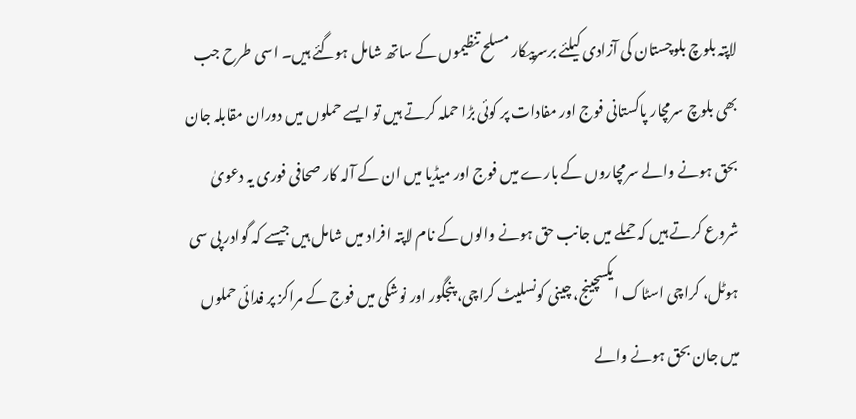لاپتہ بلوچ بلوچستان کی آزادی کیلئے برسرپیکار مسلح تنظیموں کے ساتھ شامل ہوگئے ہیں۔ اسی طرح جب بھی بلوچ سرمچار پاکستانی فوج اور مفادات پر کوئی بڑا حملہ کرتے ہیں تو ایسے حملوں میں دوران مقابلہ جان بحق ہونے والے سرمچاروں کے بارے میں فوج اور میڈیا میں ان کے آلہ کار صحافی فوری یہ دعویٰ شروع کرتے ہیں کہ حملے میں جانب حق ہونے والوں کے نام لاپتہ افراد میں شامل ہیں جیسے کہ گوادر پی سی ہوٹل، کراچی اسٹاک ایکسچینج، چینی کونسلیٹ کراچی، پنجگور اور نوشکی میں فوج کے مراکز پر فدائی حملوں میں جان بحق ہونے والے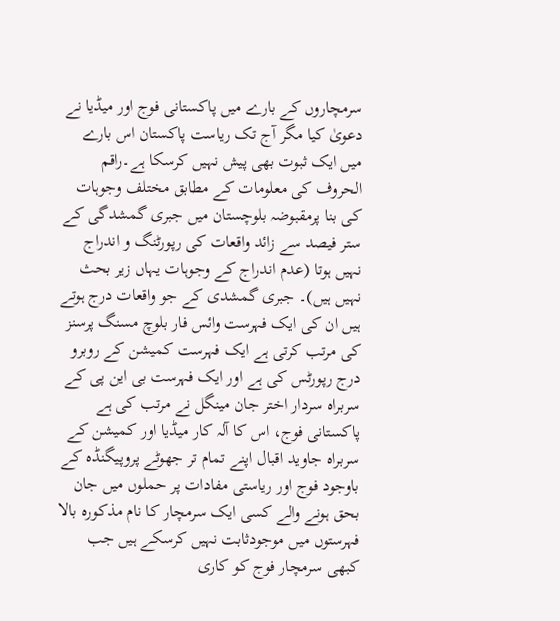سرمچاروں کے بارے میں پاکستانی فوج اور میڈیا نے دعویٰ کیا مگر آج تک ریاست پاکستان اس بارے میں ایک ثبوت بھی پیش نہیں کرسکا ہے۔راقم الحروف کی معلومات کے مطابق مختلف وجوہات کی بنا پرمقبوضہ بلوچستان میں جبری گمشدگی کے ستر فیصد سے زائد واقعات کی رپورٹنگ و اندراج نہیں ہوتا (عدم اندراج کے وجوہات یہاں زیر بحث نہیں ہیں)۔ جبری گمشدی کے جو واقعات درج ہوتے ہیں ان کی ایک فہرست وائس فار بلوچ مسنگ پرسنز کی مرتب کرتی ہے ایک فہرست کمیشن کے روبرو درج رپورٹس کی ہے اور ایک فہرست بی این پی کے سربراہ سردار اختر جان مینگل نے مرتب کی ہے پاکستانی فوج، اس کا آلہ کار میڈیا اور کمیشن کے سربراہ جاوید اقبال اپنے تمام تر جھوٹے پروپیگنڈہ کے باوجود فوج اور ریاستی مفادات پر حملوں میں جان بحق ہونے والے کسی ایک سرمچار کا نام مذکورہ بالا فہرستوں میں موجودثابت نہیں کرسکے ہیں جب کبھی سرمچار فوج کو کاری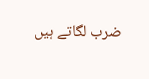ضرب لگاتے ہیں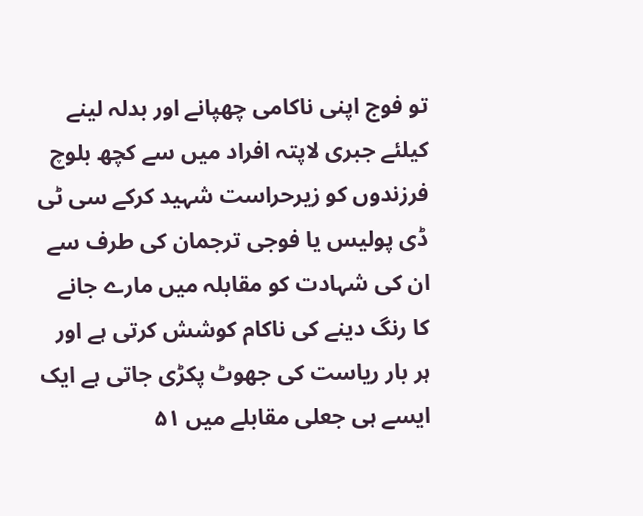تو فوج اپنی ناکامی چھپانے اور بدلہ لینے کیلئے جبری لاپتہ افراد میں سے کچھ بلوچ فرزندوں کو زیرحراست شہید کرکے سی ٹی ڈی پولیس یا فوجی ترجمان کی طرف سے ان کی شہادت کو مقابلہ میں مارے جانے کا رنگ دینے کی ناکام کوشش کرتی ہے اور ہر بار ریاست کی جھوٹ پکڑی جاتی ہے ایک ایسے ہی جعلی مقابلے میں ۵۱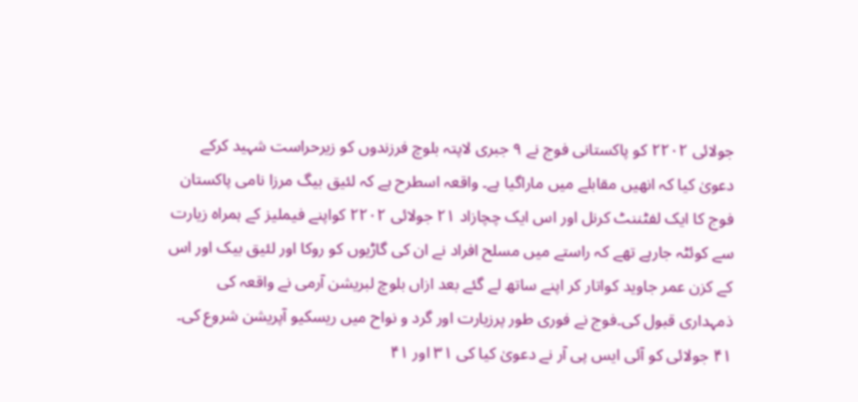جولائی ۲۲۰۲ کو پاکستانی فوج نے ۹ جبری لاپتہ بلوچ فرزندوں کو زیرحراست شہید کرکے دعویٰ کیا کہ انھیں مقابلے میں ماراگیا ہے۔ واقعہ اسطرح ہے کہ لئیق بیگ مرزا نامی پاکستان فوج کا ایک لفٹننٹ کرنل اور اس ایک چچازاد ۲۱ جولائی ۲۲۰۲ کواپنے فیملیز کے ہمراہ زیارت سے کوئٹہ جارہے تھے کہ راستے میں مسلح افراد نے ان کی گاڑیوں کو روکا اور لئیق بیک اور اس کے کزن عمر جاوید کواتار کر اپنے ساتھ لے گئے بعد ازاں بلوچ لبریشن آرمی نے واقعہ کی ذمہداری قبول کی۔فوج نے فوری طور پرزیارت اور گرد و نواح میں ریسکیو آپریشن شروع کی۔ ۴۱ جولائی کو آئی ایس پی آر نے دعویٰ کیا کی ۳۱ اور ۴۱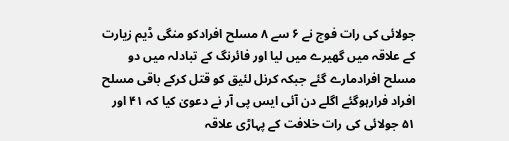جولائی کی رات فوج نے ۶ سے ۸ مسلح افرادکو منگی ڈیم زیارت کے علاقہ میں گھیرے میں لیا اور فائرنگ کے تبادلہ میں دو مسلح افرادمارے گئے جبکہ کرنل لئیق کو قتل کرکے باقی مسلح افراد فرارہوگئے اگلے دن آئی ایس پی آر نے دعویٰ کیا کہ ۴۱ اور ۵۱ جولائی کی رات خلافت کے پہاڑی علاقہ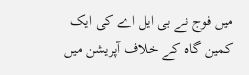میں فوج نے بی ایل اے کی ایک کمین گاہ کے خلاف آپریشن میں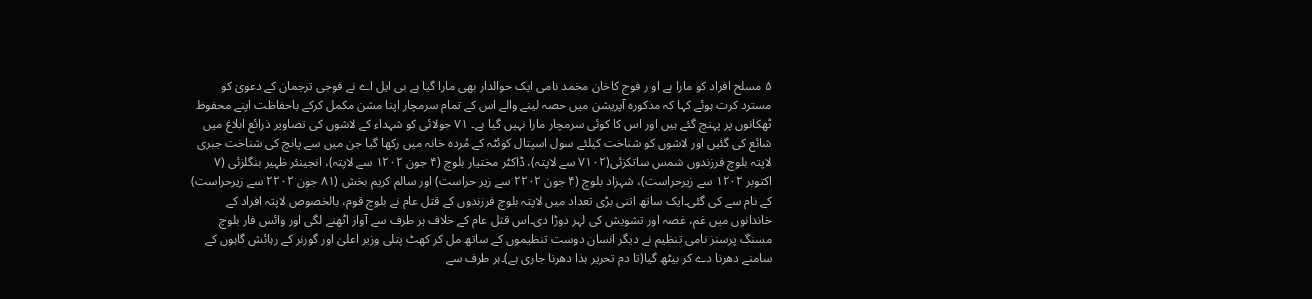۵ مسلح افراد کو مارا ہے او ر فوج کاخان مخمد نامی ایک حوالدار بھی مارا گیا ہے بی ایل اے نے فوجی ترجمان کے دعویٰ کو مسترد کرت ہوئے کہا کہ مذکورہ آپریشن میں حصہ لینے والے اس کے تمام سرمچار اپنا مشن مکمل کرکے باحفاظت اپنے محفوظ ٹھکانوں پر پہنچ گئے ہیں اور اس کا کوئی سرمچار مارا نہیں گیا ہے۔ ۷۱ جولائی کو شہداء کے لاشوں کی تصاویر ذرائع ابلاغ میں شائع کی گئیں اور لاشوں کو شناخت کیلئے سول اسپتال کوئٹہ کے مُردہ خانہ میں رکھا گیا جن میں سے پانچ کی شناخت جبری لاپتہ بلوچ فرزندوں شمس ساتکزئی(۷۱۰۲ سے لاپتہ)، ڈاکٹر مختیار بلوچ (۴ جون ۱۲۰۲ سے لاپتہ)، انجینئر ظہیر بنگلزئی (۷ اکتوبر ۱۲۰۲ سے زیرحراست)، شہزاد بلوچ (۴ جون ۲۲۰۲ سے زیر حراست) اور سالم کریم بخش (۸۱ جون ۲۲۰۲ سے زیرحراست) کے نام سے کی گئی۔ایک ساتھ اتنی بڑی تعداد میں لاپتہ بلوچ فرزندوں کے قتل عام نے بلوچ قوم، بالخصوص لاپتہ افراد کے خاندانوں میں غم، غصہ اور تشویش کی لہر دوڑا دی۔اس قتل عام کے خلاف ہر طرف سے آواز اٹھنے لگی اور وائس فار بلوچ مسنگ پرسنز نامی تنظیم نے دیگر انسان دوست تنظیموں کے ساتھ مل کر کھٹ پتلی وزیر اعلیٰ اور گورنر کے رہائش گاہوں کے سامنے دھرنا دے کر بیٹھ گیا(تا دم تحریر ہذا دھرنا جاری ہے)۔ہر طرف سے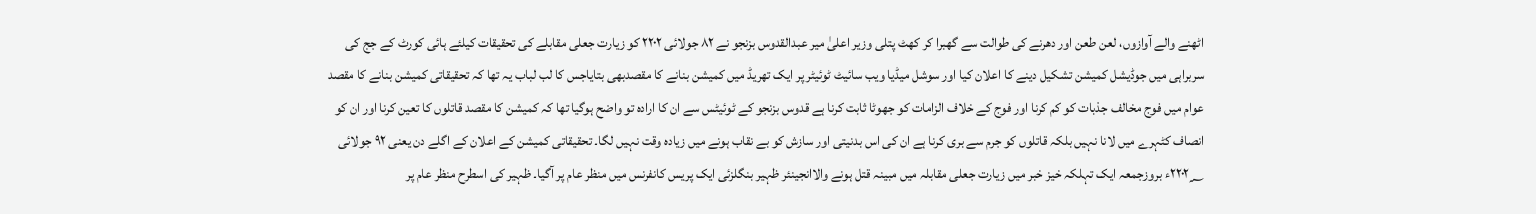اٹھنے والے آوازوں، لعن طعن اور دھرنے کی طوالت سے گھبرا کر کھٹ پتلی وزیر اعلیٰ میر عبدالقدوس بزنجو نے ۸۲ جولائی ۲۲۰۲ کو زیارت جعلی مقابلے کی تحقیقات کیلئے ہائی کورٹ کے جج کی سربراہی میں جوڈیشل کمیشن تشکیل دینے کا اعلان کیا اور سوشل میڈیا ویب سائیٹ ٹوئیٹر پر ایک تھریڈ میں کمیشن بنانے کا مقصدبھی بتایاجس کا لب لباب یہ تھا کہ تحقیقاتی کمیشن بنانے کا مقصد عوام میں فوج مخالف جذبات کو کم کرنا اور فوج کے خلاف الزامات کو جھوٹا ثابت کرنا ہے قدوس بزنجو کے ٹوئیٹس سے ان کا ارادہ تو واضح ہوگیا تھا کہ کمیشن کا مقصد قاتلوں کا تعین کرنا اور ان کو انصاف کٹہرے میں لانا نہیں بلکہ قاتلوں کو جرم سے بری کرنا ہے ان کی اس بدنیتی اور سازش کو بے نقاب ہونے میں زیادہ وقت نہیں لگا۔ تحقیقاتی کمیشن کے اعلان کے اگلے دن یعنی ۹۲ جولائی ۲۲۰۲؁ء بروزجمعہ ایک تہلکہ خیز خبر میں زیارت جعلی مقابلہ میں مبینہ قتل ہونے والاانجینئر ظہیر بنگلزئی ایک پریس کانفرنس میں منظر عام پر آگیا۔ ظہیر کی اسطرح منظر عام پر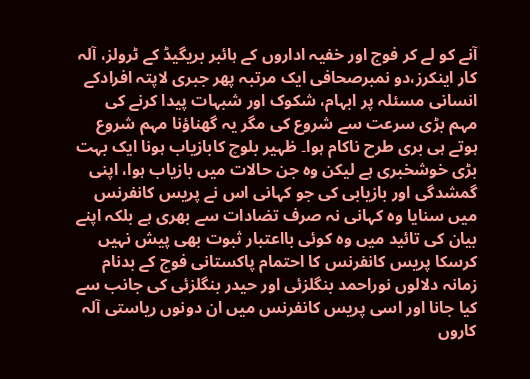آنے کو لے کر فوج اور خفیہ اداروں کے ہائبر بریگیڈ کے ٹرولز، آلہ کار اینکرز،دو نمبرصحافی ایک مرتبہ پھر جبری لاپتہ افرادکے انسانی مسئلہ پر ابہام، شکوک اور شبہات پیدا کرنے کی مہم بڑی سرعت سے شروع کی مگر یہ گھناؤنا مہم شروع ہوتے ہی بری طرح ناکام ہوا۔ ظہیر بلوچ کابازیاب ہونا ایک بہت بڑی خوشخبری ہے لیکن وہ جن حالات میں بازیاب ہوا، اپنی گمشدگی اور بازیابی کی جو کہانی اس نے پریس کانفرنس میں سنایا وہ کہانی نہ صرف تضادات سے بھری ہے بلکہ اپنے بیان کی تائید میں وہ کوئی بااعتبار ثبوت بھی پیش نہیں کرسکا پریس کانفرنس کا احتمام پاکستانی فوج کے بدنام زمانہ دلالوں نوراحمد بنگلزئی اور حیدر بنگلزئی کی جانب سے کیا جانا اور اسی پریس کانفرنس میں ان دونوں ریاستی آلہ کاروں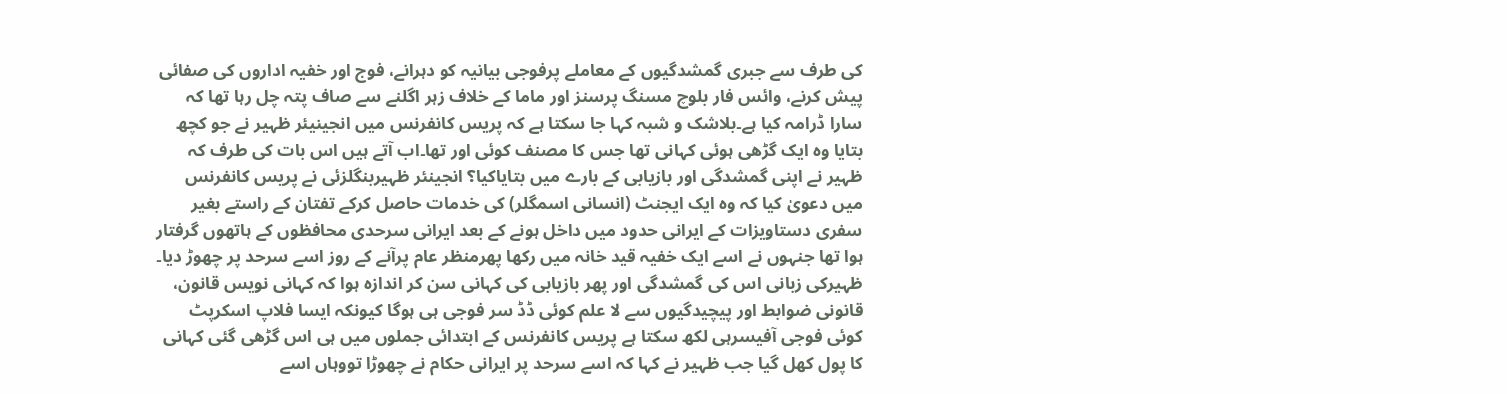کی طرف سے جبری گمشدگیوں کے معاملے پرفوجی بیانیہ کو دہرانے، فوج اور خفیہ اداروں کی صفائی پیش کرنے، وائس فار بلوچ مسنگ پرسنز اور ماما کے خلاف زہر اگلنے سے صاف پتہ چل رہا تھا کہ سارا ڈرامہ کیا ہے۔بلاشک و شبہ کہا جا سکتا ہے کہ پریس کانفرنس میں انجینیئر ظہیر نے جو کچھ بتایا وہ ایک گڑھی ہوئی کہانی تھا جس کا مصنف کوئی اور تھا۔اب آتے ہیں اس بات کی طرف کہ ظہیر نے اپنی گمشدگی اور بازیابی کے بارے میں بتایاکیا؟ انجینئر ظہیربنگلزئی نے پریس کانفرنس میں دعویٰ کیا کہ وہ ایک ایجنٹ (انسانی اسمگلر) کی خدمات حاصل کرکے تفتان کے راستے بغیر سفری دستاویزات کے ایرانی حدود میں داخل ہونے کے بعد ایرانی سرحدی محافظوں کے ہاتھوں گرفتار ہوا تھا جنہوں نے اسے ایک خفیہ قید خانہ میں رکھا پھرمنظر عام پرآنے کے روز اسے سرحد پر چھوڑ دیا۔ ظہیرکی زبانی اس کی گمشدگی اور پھر بازیابی کی کہانی سن کر اندازہ ہوا کہ کہانی نویس قانون، قانونی ضوابط اور پیچیدگیوں سے لا علم کوئی ڈڈ سر فوجی ہی ہوگا کیونکہ ایسا فلاپ اسکرپٹ کوئی فوجی آفیسرہی لکھ سکتا ہے پریس کانفرنس کے ابتدائی جملوں میں ہی اس گڑھی گئی کہانی کا پول کھل گیا جب ظہیر نے کہا کہ اسے سرحد پر ایرانی حکام نے چھوڑا تووہاں اسے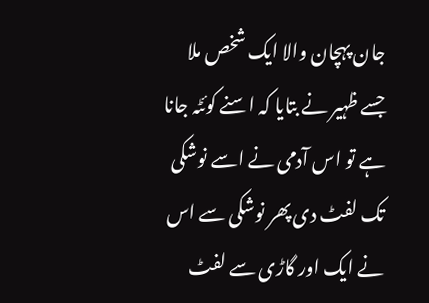جان پہچان والا ایک شخص ملا جسے ظہیر نے بتایا کہ اسنے کوئٹہ جانا ہے تو اس آدمی نے اسے نوشکی تک لفٹ دی پھر نوشکی سے اس نے ایک اور گاڑی سے لفٹ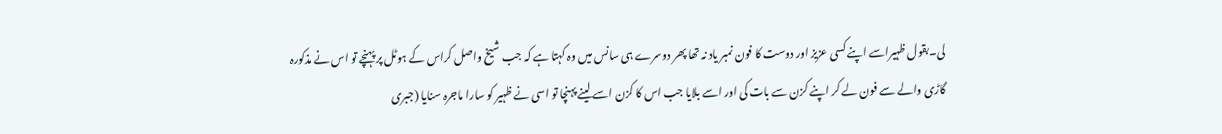لی۔بقول ظہیراسے اپنے کسی عزیز اور دوست کا فون نمبر یاد نہ تھا پھر دوسرے ہی سانس میں وہ کہتا ہے کہ جب شیخ واصل کراس کے ہوٹل پر پہنچے تو اس نے مذکورہ گاڑی والے سے فون لے کر اپنے کزن سے بات کی اور اسے بلایا جب اس کا کزن اسے لینے پہنچا تو اسی نے ظہیر کو سارا ماجرہ سنایا (جبری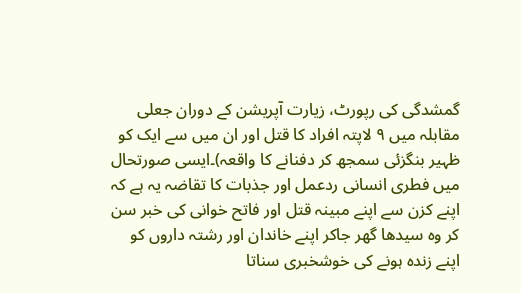گمشدگی کی رپورٹ، زیارت آپریشن کے دوران جعلی مقابلہ میں ۹ لاپتہ افراد کا قتل اور ان میں سے ایک کو ظہیر بنگزئی سمجھ کر دفنانے کا واقعہ)۔ایسی صورتحال میں فطری انسانی ردعمل اور جذبات کا تقاضہ یہ ہے کہ اپنے کزن سے اپنے مبینہ قتل اور فاتح خوانی کی خبر سن کر وہ سیدھا گھر جاکر اپنے خاندان اور رشتہ داروں کو اپنے زندہ ہونے کی خوشخبری سناتا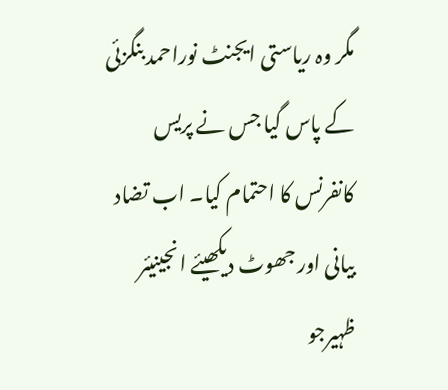مگر وہ ریاستی ایجنٹ نوراحمد بنگزئی کے پاس گیا جس نے پریس کانفرنس کا احتمام کیا۔ اب تضاد بیانی اور جھوٹ دیکھیئے انجینیئر ظہیرجو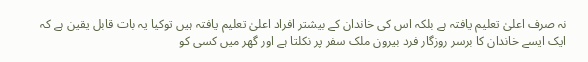نہ صرف اعلیٰ تعلیم یافتہ ہے بلکہ اس کی خاندان کے بیشتر افراد اعلیٰ تعلیم یافتہ ہیں توکیا یہ بات قابل یقین ہے کہ ایک ایسے خاندان کا برسر روزگار فرد بیرون ملک سفر پر نکلتا ہے اور گھر میں کسی کو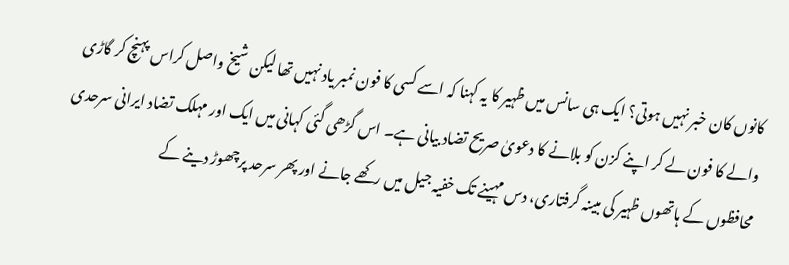کانوں کان خبر نہیں ہوتی؟ ایک ہی سانس میں ظہیر کا یہ کہنا کہ اسے کسی کا فون نمبر یاد نہیں تھا لیکن شیخ واصل کراس پہنچ کر گاڑی والے کا فون لے کر اپنے کزن کو بلانے کا دعویٰ صریح تضاد بیانی ہے۔ اس گڑھی گئی کہانی میں ایک اور مہلک تضاد ایرانی سرحدی محافظوں کے ہاتھوں ظہیر کی مبینہ گرفتاری، دس مہینے تک خفیہ جیل میں رکھے جانے اور پھر سرحد پرچھوڑ دینے کے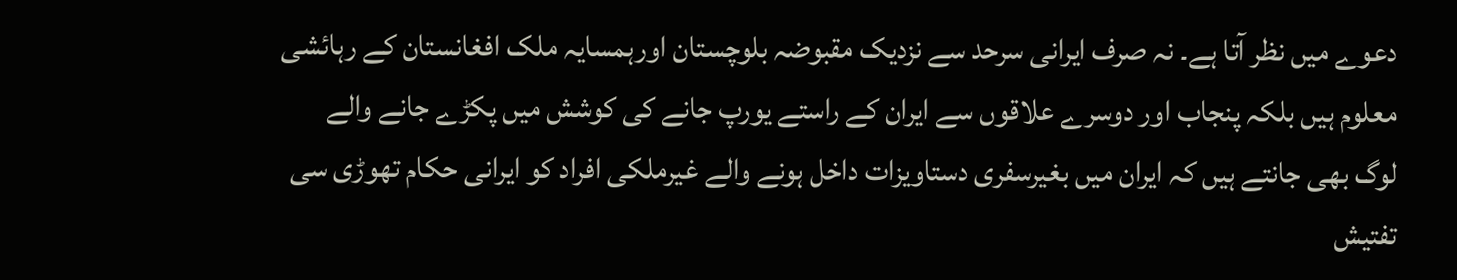دعوے میں نظر آتا ہے۔ نہ صرف ایرانی سرحد سے نزدیک مقبوضہ بلوچستان اورہمسایہ ملک افغانستان کے رہائشی معلوم ہیں بلکہ پنجاب اور دوسرے علاقوں سے ایران کے راستے یورپ جانے کی کوشش میں پکڑے جانے والے لوگ بھی جانتے ہیں کہ ایران میں بغیرسفری دستاویزات داخل ہونے والے غیرملکی افراد کو ایرانی حکام تھوڑی سی تفتیش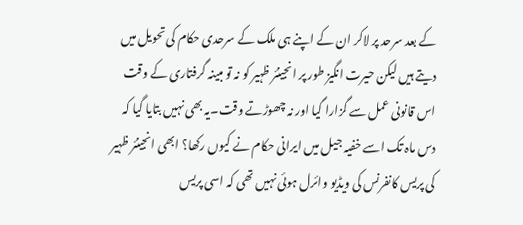کے بعد سرحد پر لاکر ان کے اپنے ہی ملک کے سرحدی حکام کی تحویل میں دیتے ہیں لیکن حیرت انگیز طور پر انجینئر ظہیر کو نہ تو مبینہ گرفتاری کے وقت اس قانونی عمل سے گزارا گیا اور نہ چھوڑتے وقت۔یہ بھی نہیں بتایا گیا کہ دس ماہ تک اسے خفیہ جیل میں ایرانی حکام نے کیوں رکھا؟ ابھی انجینئر ظہیر کی پریس کانفرنس کی ویڈیو وائرل ہوئی نہیں تھی کہ اسی پریس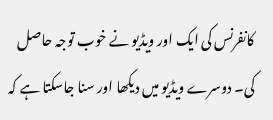کانفرنس کی ایک اور ویڈیو نے خوب توجہ حاصل کی۔ دوسرے ویڈیو میں دیکھا اور سنا جاسکتا ہے کہ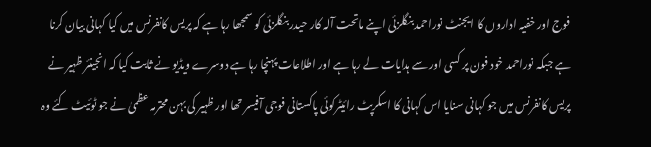فوج اور خفیہ اداروں کا ایجنٹ نوراحمد بنگلزئی اپنے ماتحت آلہ کار حیدر بنگلزئی کو سمجھا رہا ہے کہ پریس کانفرنس میں کیا کہانی بیان کرنا ہے جبکہ نوراحمد خود فون پر کسی اور سے ہدایات لے رہا ہے اور اطلاعات پہنچا رہا ہے دوسرے ویڈیو نے ثابت کیا کہ انجینئر ظہیر نے پریس کانفرنس میں جو کہانی سنایا اس کہانی کا اسکرپٹ رائیٹرکوئی پاکستانی فوجی آفیسر تھا اور ظہیر کی بہن محترمہ عظمیٰ نے جو ٹوئیٹ کئے وہ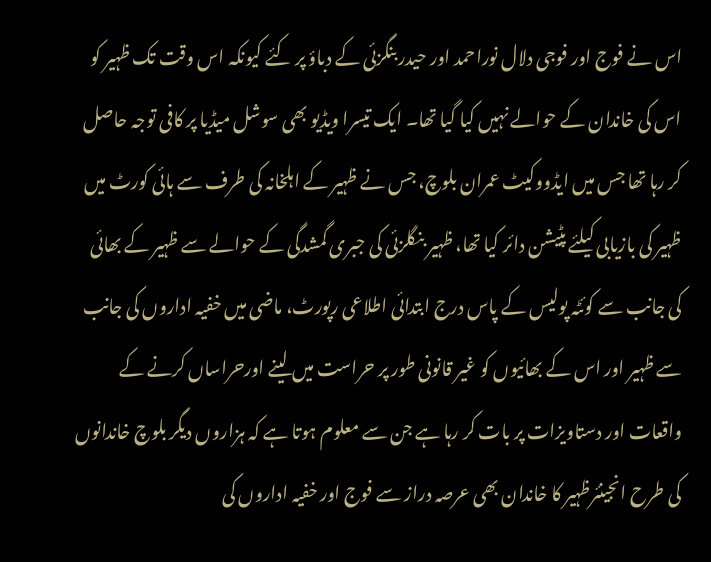اس نے فوج اور فوجی دلال نوراحمد اور حیدر بنگزئی کے دباؤ پر کئے کیونکہ اس وقت تک ظہیر کو اس کی خاندان کے حوالے نہیں کیا گیا تھا۔ ایک تیسرا ویڈیو بھی سوشل میڈیا پر کافی توجہ حاصل کر رہا تھا جس میں ایڈووکیٹ عمران بلوچ، جس نے ظہیر کے اہلخانہ کی طرف سے ہائی کورٹ میں ظہیر کی بازیابی کیلئے پٹیشن دائر کیا تھا، ظہیر بنگلزئی کی جبری گمشدگی کے حوالے سے ظہیر کے بھائی کی جانب سے کوئٹہ پولیس کے پاس درج ابتدائی اطلاعی رپورٹ، ماضی میں خفیہ اداروں کی جانب سے ظہیر اور اس کے بھائیوں کو غیر قانونی طور پر حراست میں لینے اورحراساں کرنے کے واقعات اور دستاویزات پر بات کر رہا ہے جن سے معلوم ہوتا ہے کہ ہزاروں دیگر بلوچ خاندانوں کی طرح انجینئرظہیر کا خاندان بھی عرصہ دراز سے فوج اور خفیہ اداروں کی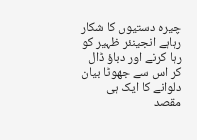چیرہ دستیوں کا شکار رہاہے انجینئر ظہیر کو رہا کرنے اور دباؤ ڈال کر اس سے جھوٹا بیان دلوانے کا ایک ہی مقصد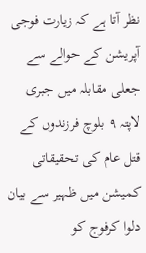نظر آتا ہے کہ زیارت فوجی آپریشن کے حوالے سے جعلی مقابلہ میں جبری لاپتہ ۹ بلوچ فرزندوں کے قتل عام کی تحقیقاتی کمیشن میں ظہیر سے بیان دلوا کرفوج کو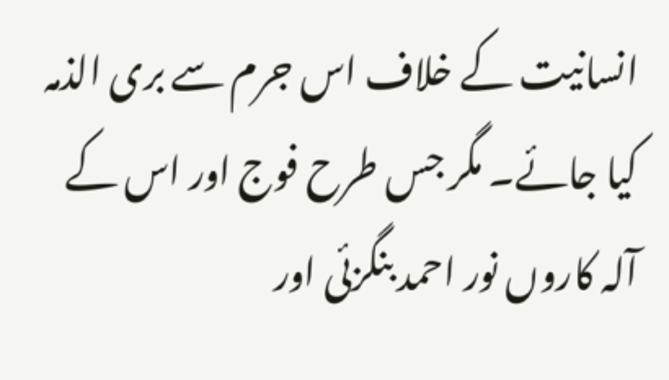انسانیت کے خلاف اس جرم سے بری الذمہ کیا جائے۔ مگر جس طرح فوج اور اس کے آلہ کاروں نور احمد بنگزئی اور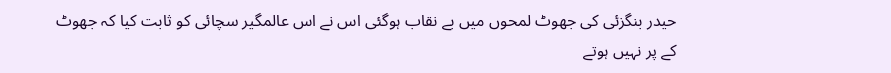حیدر بنگزئی کی جھوٹ لمحوں میں بے نقاب ہوگئی اس نے اس عالمگیر سچائی کو ثابت کیا کہ جھوٹ کے پر نہیں ہوتے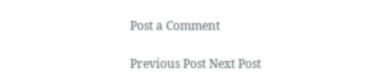Post a Comment

Previous Post Next Post